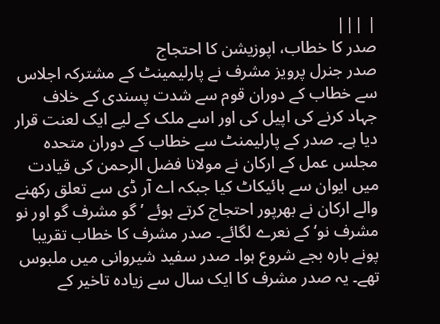| |||
صدر کا خطاب، اپوزیشن کا احتجاج
صدر جنرل پرویز مشرف نے پارلیمینٹ کے مشترکہ اجلاس سے خطاب کے دوران قوم سے شدت پسندی کے خلاف جہاد کرنے کی اپیل کی اور اسے ملک کے لیے ایک لعنت قرار دیا ہے۔ صدر کے پارلیمنٹ سے خطاب کے دوران متحدہ مجلس عمل کے ارکان نے مولانا فضل الرحمن کی قیادت میں ایوان سے بائیکاٹ کیا جبکہ اے آر ڈی سے تعلق رکھنے والے ارکان نے بھرپور احتجاج کرتے ہوئے ’ گو مشرف گو اور نو مشرف نو‘ کے نعرے لگائے۔ صدر مشرف کا خطاب تقریبا پونے بارہ بجے شروع ہوا۔ صدر سفید شیروانی میں ملبوس تھے۔ یہ صدر مشرف کا ایک سال سے زیادہ تاخیر کے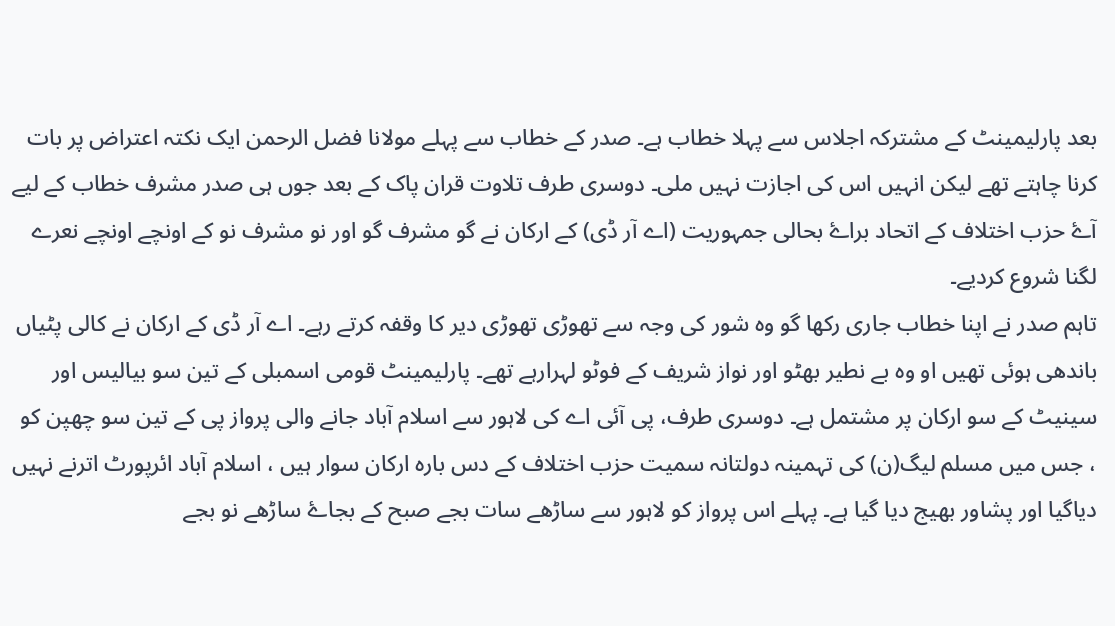بعد پارلیمینٹ کے مشترکہ اجلاس سے پہلا خطاب ہے۔ صدر کے خطاب سے پہلے مولانا فضل الرحمن ایک نکتہ اعتراض پر بات کرنا چاہتے تھے لیکن انہیں اس کی اجازت نہیں ملی۔ دوسری طرف تلاوت قران پاک کے بعد جوں ہی صدر مشرف خطاب کے لیے آۓ حزب اختلاف کے اتحاد براۓ بحالی جمہوریت (اے آر ڈی) کے ارکان نے گو مشرف گو اور نو مشرف نو کے اونچے اونچے نعرے لگنا شروع کردیے۔
تاہم صدر نے اپنا خطاب جاری رکھا گو وہ شور کی وجہ سے تھوڑی تھوڑی دیر کا وقفہ کرتے رہے۔ اے آر ڈی کے ارکان نے کالی پٹیاں باندھی ہوئی تھیں او وہ بے نطیر بھٹو اور نواز شریف کے فوٹو لہرارہے تھے۔ پارلیمینٹ قومی اسمبلی کے تین سو بیالیس اور سینیٹ کے سو ارکان پر مشتمل ہے۔ دوسری طرف، پی آئی اے کی لاہور سے اسلام آباد جانے والی پرواز پی کے تین سو چھپن کو ، جس میں مسلم لیگ(ن) کی تہمینہ دولتانہ سمیت حزب اختلاف کے دس بارہ ارکان سوار ہیں ، اسلام آباد ائرپورٹ اترنے نہیں دیاگیا اور پشاور بھیج دیا گیا ہے۔ پہلے اس پرواز کو لاہور سے ساڑھے سات بجے صبح کے بجاۓ ساڑھے نو بجے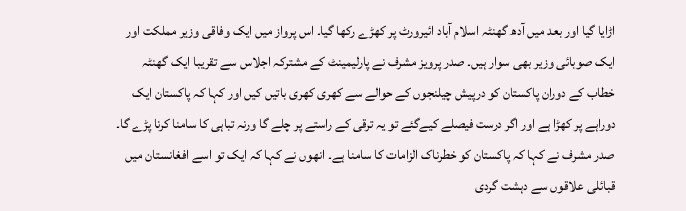اڑایا گیا اور بعد میں آدھ گھنٹہ اسلام آباد ائیرورٹ پر کھڑے رکھا گیا۔ اس پرواز میں ایک وفاقی وزیر مملکت اور ایک صوبائی وزیر بھی سوار ہیں۔ صدر پرویز مشرف نے پارلیمینٹ کے مشترکہ اجلاس سے تقریبا ایک گھنٹہ خطاب کے دوران پاکستان کو درپیش چیلنجوں کے حوالے سے کھری کھری باتیں کیں اور کہا کہ پاکستان ایک دوراہے پر کھڑا ہے اور اگر درست فیصلے کیےگئے تو یہ ترقی کے راستے پر چلے گا ورنہ تباہی کا سامنا کرنا پڑے گا۔ صدر مشرف نے کہا کہ پاکستان کو خطرناک الزامات کا سامنا ہے۔ انھوں نے کہا کہ ایک تو اسے افغانستان میں قبائلی علاقوں سے دہشت گردی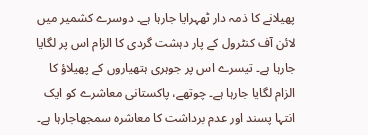پھیلانے کا ذمہ دار ٹھہرایا جارہا ہے۔ دوسرے کشمیر میں لائن آف کنٹرول کے پار دہشت گردی کا الزام اس پر لگایا جارہا ہے۔ تیسرے اس پر جوہری ہتھیاروں کے پھیلاؤ کا الزام لگایا جارہا ہے۔ چوتھے، پاکستانی معاشرے کو ایک انتہا پسند اور عدم برداشت کا معاشرہ سمجھاجارہا ہے۔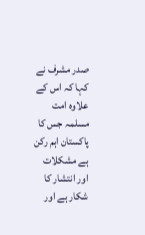صدر مشرف نے کہا کہ اس کے علاوہ امت مسلمہ جس کا پاکستان اہم رکن ہے مشکلات اور انتشار کا شکار ہے اور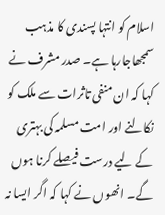اسلام کو انتہا پسندی کا مذہب سمجھاجارہا ہے۔ صدر مشرف نے کہا کہ ان منفی تاثرات سے ملک کو نکالنے اور امت مسلمہ کی بہتری کے لیے درست فیصلے کرنا ہوں گے۔ انھوں نے کہا کہ اگر ایسا نہ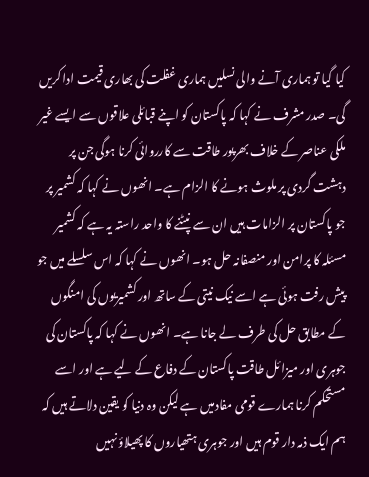کیا گیا تو ہماری آنے والی نسلیں ہماری غفلت کی بھاری قیمت ادا کریں گی۔ صدر مشرف نے کہا کہ پاکستان کو اپنے قبائلی علاقوں سے ایسے غیر ملکی عناصر کے خلاف بھرپور طاقت سے کارروائی کرنا ہوگی جن پر دہشت گردی پر ملوث ہونے کا الزام ہے۔ انھوں نے کہا کہ کشمیر پر جو پاکستان پر الزامات ہیں ان سے نپٹنے کا واحد راستہ یہ ہے کہ کشمیر مسئلہ کا پرامن اور منصفانہ حل ہو۔ انھوں نے کہا کہ اس سلسلے میں جو پیش رفت ہوئی ہے اسے نیک نیتی کے ساتھ اور کشمیریوں کی امنگوں کے مطابق حل کی طرف لے جانا ہے۔ انھوں نے کہا کہ پاکستان کی جوہری اور میزائل طاقت پاکستان کے دفاع کے لیے ہے اور اسے مستحکم کرنا ہمارے قومی مفادمیں ہے لیکن وہ دنیا کو یقین دلاتے ہیں کہ ہم ایک ذمہ دار قوم ہیں اور جوہری ہتھیاروں کا پھیلاؤ نہیں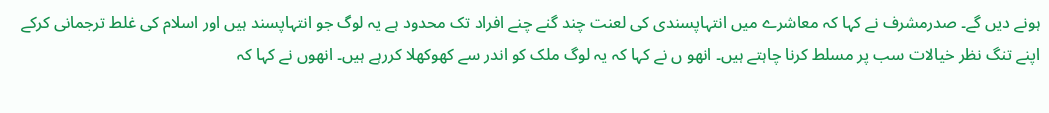ہونے دیں گے۔ صدرمشرف نے کہا کہ معاشرے میں انتہاپسندی کی لعنت چند گنے چنے افراد تک محدود ہے یہ لوگ جو انتہاپسند ہیں اور اسلام کی غلط ترجمانی کرکے اپنے تنگ نظر خیالات سب پر مسلط کرنا چاہتے ہیں۔ انھو ں نے کہا کہ یہ لوگ ملک کو اندر سے کھوکھلا کررہے ہیں۔ انھوں نے کہا کہ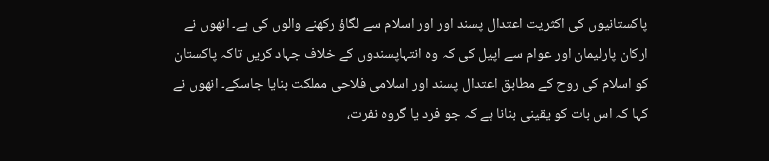پاکستانیوں کی اکثریت اعتدال پسند اور اور اسلام سے لگاؤ رکھنے والوں کی ہے۔ انھوں نے ارکان پارلیمان اور عوام سے اپیل کی کہ وہ انتہاپسندوں کے خلاف جہاد کریں تاکہ پاکستان کو اسلام کی روح کے مطابق اعتدال پسند اور اسلامی فلاحی مملکت بنایا جاسکے۔ انھوں نے کہا کہ اس بات کو یقینی بنانا ہے کہ جو فرد یا گروہ نفرت،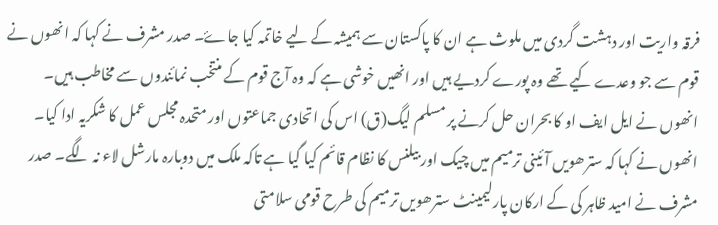فرقہ واریت اور دہشت گردی میں ملوث ہے ان کا پاکستان سے ہمیشہ کے لیے خاتمہ کیا جاۓ۔ صدر مشرف نے کہا کہ انھوں نے قوم سے جو وعدے کیے تھے وہ پورے کردیے ہیں اور انھیں خوشی ہے کہ وہ آج قوم کے منتخب نمائندوں سے مخاطب ہیں۔ انھوں نے ایل ایف او کا بحران حل کرنے پر مسلم لیگ(ق) اس کی اتحادی جماعتوں اور متحدہ مجلس عمل کا شکریہ ادا کیا۔ انھوں نے کہا کہ سترھویں آئینی ترمیم میں چیک اور بیلنس کا نظام قائم کیا گیا ہے تاکہ ملک میں دوبارہ مارشل لاء نہ لگے۔ صدر مشرف نے امید ظاہر کی کے ارکان پارلیمینٹ سترھویں ترمیم کی طرح قومی سلامتی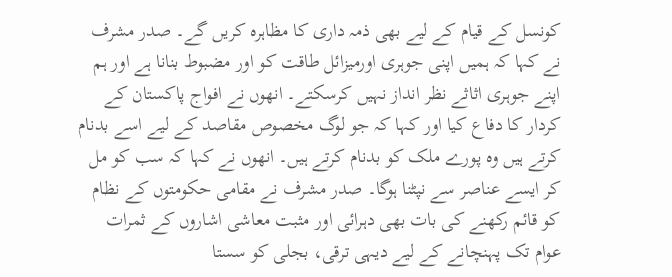کونسل کے قیام کے لیے بھی ذمہ داری کا مظاہرہ کریں گے۔ صدر مشرف نے کہا کہ ہمیں اپنی جوہری اورمیزائل طاقت کو اور مضبوط بنانا ہے اور ہم اپنے جوہری اثاثے نظر انداز نہیں کرسکتے۔ انھوں نے افواج پاکستان کے کردار کا دفاع کیا اور کہا کہ جو لوگ مخصوص مقاصد کے لیے اسے بدنام کرتے ہیں وہ پورے ملک کو بدنام کرتے ہیں۔ انھوں نے کہا کہ سب کو مل کر ایسے عناصر سے نپٹنا ہوگا۔ صدر مشرف نے مقامی حکومتوں کے نظام کو قائم رکھنے کی بات بھی دہرائی اور مثبت معاشی اشاروں کے ثمرات عوام تک پہنچانے کے لیے دیہی ترقی، بجلی کو سستا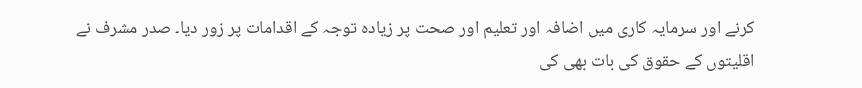کرنے اور سرمایہ کاری میں اضافہ اور تعلیم اور صحت پر زیادہ توجہ کے اقدامات پر زور دیا۔ صدر مشرف نے اقلیتوں کے حقوق کی بات بھی کی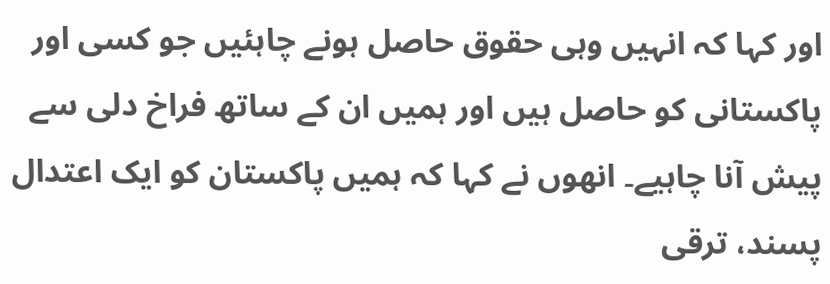اور کہا کہ انہیں وہی حقوق حاصل ہونے چاہئیں جو کسی اور پاکستانی کو حاصل ہیں اور ہمیں ان کے ساتھ فراخ دلی سے پیش آنا چاہیے۔ انھوں نے کہا کہ ہمیں پاکستان کو ایک اعتدال پسند، ترقی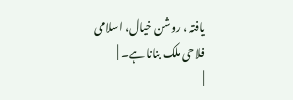یافتہ ، روشن خیال، اسلامی فلاحی ملک بنانا ہے۔ |
|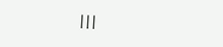|||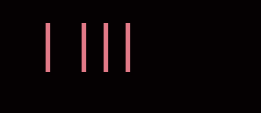| |||